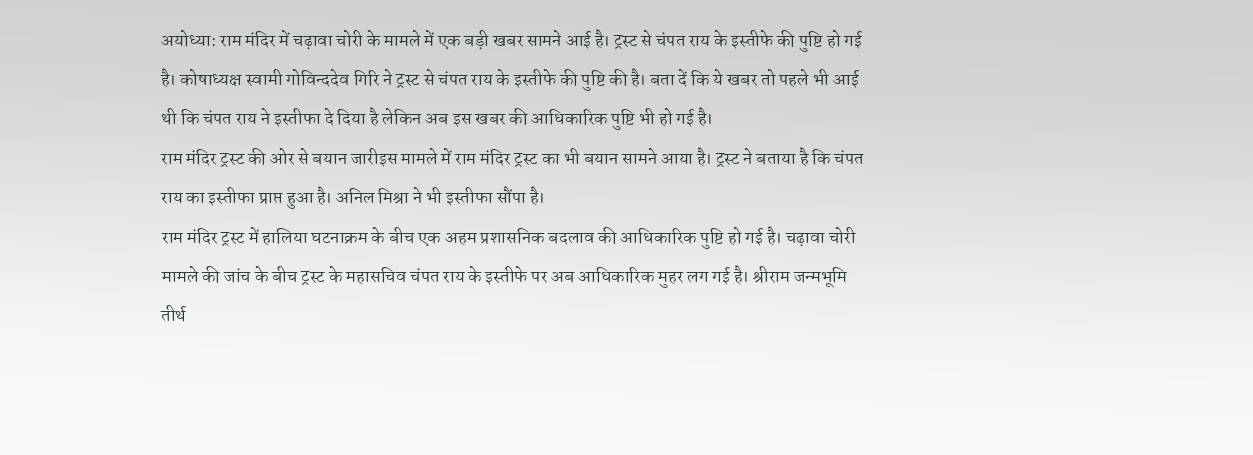अयोध्या: राम मंदिर में चढ़ावा चोरी के मामले में एक बड़ी खबर सामने आई है। ट्रस्ट से चंपत राय के इस्तीफे की पुष्टि हो गई है। कोषाध्यक्ष स्वामी गोविन्ददेव गिरि ने ट्रस्ट से चंपत राय के इस्तीफे की पुष्टि की है। बता दें कि ये खबर तो पहले भी आई थी कि चंपत राय ने इस्तीफा दे दिया है लेकिन अब इस खबर की आधिकारिक पुष्टि भी हो गई है।
राम मंदिर ट्रस्ट की ओर से बयान जारीइस मामले में राम मंदिर ट्रस्ट का भी बयान सामने आया है। ट्रस्ट ने बताया है कि चंपत राय का इस्तीफा प्राप्त हुआ है। अनिल मिश्रा ने भी इस्तीफा सौंपा है।
राम मंदिर ट्रस्ट में हालिया घटनाक्रम के बीच एक अहम प्रशासनिक बदलाव की आधिकारिक पुष्टि हो गई है। चढ़ावा चोरी मामले की जांच के बीच ट्रस्ट के महासचिव चंपत राय के इस्तीफे पर अब आधिकारिक मुहर लग गई है। श्रीराम जन्मभूमि तीर्थ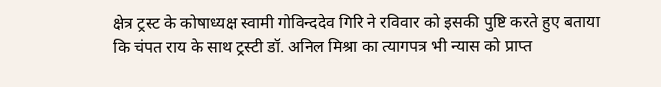क्षेत्र ट्रस्ट के कोषाध्यक्ष स्वामी गोविन्ददेव गिरि ने रविवार को इसकी पुष्टि करते हुए बताया कि चंपत राय के साथ ट्रस्टी डॉ. अनिल मिश्रा का त्यागपत्र भी न्यास को प्राप्त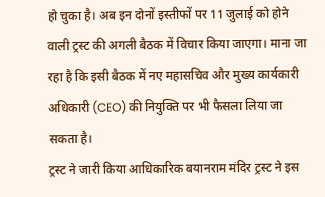हो चुका है। अब इन दोनों इस्तीफों पर 11 जुलाई को होने वाली ट्रस्ट की अगली बैठक में विचार किया जाएगा। माना जा रहा है कि इसी बैठक में नए महासचिव और मुख्य कार्यकारी अधिकारी (CEO) की नियुक्ति पर भी फैसला लिया जा सकता है।
ट्रस्ट ने जारी किया आधिकारिक बयानराम मंदिर ट्रस्ट ने इस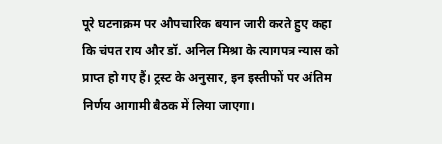पूरे घटनाक्रम पर औपचारिक बयान जारी करते हुए कहा कि चंपत राय और डॉ. अनिल मिश्रा के त्यागपत्र न्यास को प्राप्त हो गए हैं। ट्रस्ट के अनुसार, इन इस्तीफों पर अंतिम निर्णय आगामी बैठक में लिया जाएगा।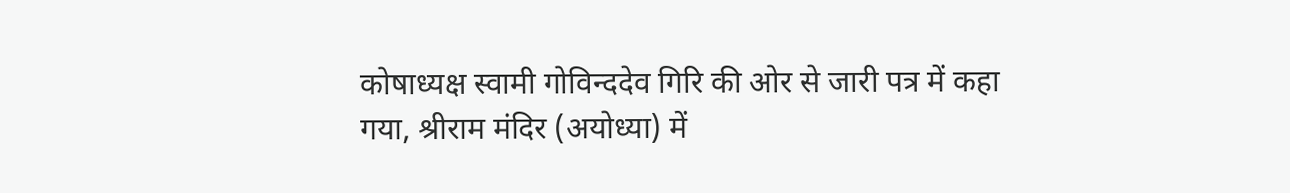कोषाध्यक्ष स्वामी गोविन्ददेव गिरि की ओर से जारी पत्र में कहा गया, श्रीराम मंदिर (अयोध्या) में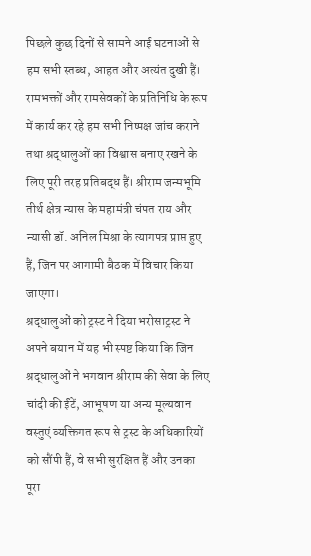पिछले कुछ दिनों से सामने आई घटनाओं से हम सभी स्तब्ध, आहत और अत्यंत दुखी हैं। रामभक्तों और रामसेवकों के प्रतिनिधि के रूप में कार्य कर रहे हम सभी निष्पक्ष जांच कराने तथा श्रद्धालुओं का विश्वास बनाए रखने के लिए पूरी तरह प्रतिबद्ध हैं। श्रीराम जन्मभूमि तीर्थ क्षेत्र न्यास के महामंत्री चंपत राय और न्यासी डॉ. अनिल मिश्रा के त्यागपत्र प्राप्त हुए हैं, जिन पर आगामी बैठक में विचार किया जाएगा।
श्रद्धालुओं को ट्रस्ट ने दिया भरोसाट्रस्ट ने अपने बयान में यह भी स्पष्ट किया कि जिन श्रद्धालुओं ने भगवान श्रीराम की सेवा के लिए चांदी की ईंटें, आभूषण या अन्य मूल्यवान वस्तुएं व्यक्तिगत रूप से ट्रस्ट के अधिकारियों को सौंपी हैं, वे सभी सुरक्षित हैं और उनका पूरा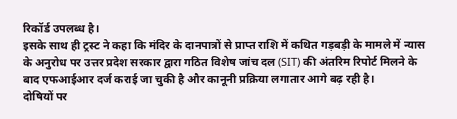रिकॉर्ड उपलब्ध है।
इसके साथ ही ट्रस्ट ने कहा कि मंदिर के दानपात्रों से प्राप्त राशि में कथित गड़बड़ी के मामले में न्यास के अनुरोध पर उत्तर प्रदेश सरकार द्वारा गठित विशेष जांच दल (SIT) की अंतरिम रिपोर्ट मिलने के बाद एफआईआर दर्ज कराई जा चुकी है और कानूनी प्रक्रिया लगातार आगे बढ़ रही है।
दोषियों पर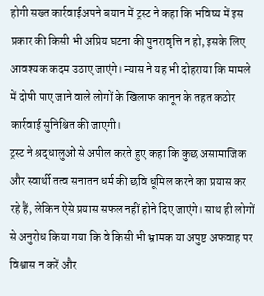होगी सख्त कार्रवाईअपने बयान में ट्रस्ट ने कहा कि भविष्य में इस प्रकार की किसी भी अप्रिय घटना की पुनरावृत्ति न हो, इसके लिए आवश्यक कदम उठाए जाएंगे। न्यास ने यह भी दोहराया कि मामले में दोषी पाए जाने वाले लोगों के खिलाफ कानून के तहत कठोर कार्रवाई सुनिश्चित की जाएगी।
ट्रस्ट ने श्रद्धालुओं से अपील करते हुए कहा कि कुछ असामाजिक और स्वार्थी तत्व सनातन धर्म की छवि धूमिल करने का प्रयास कर रहे हैं, लेकिन ऐसे प्रयास सफल नहीं होने दिए जाएंगे। साथ ही लोगों से अनुरोध किया गया कि वे किसी भी भ्रामक या अपुष्ट अफवाह पर विश्वास न करें और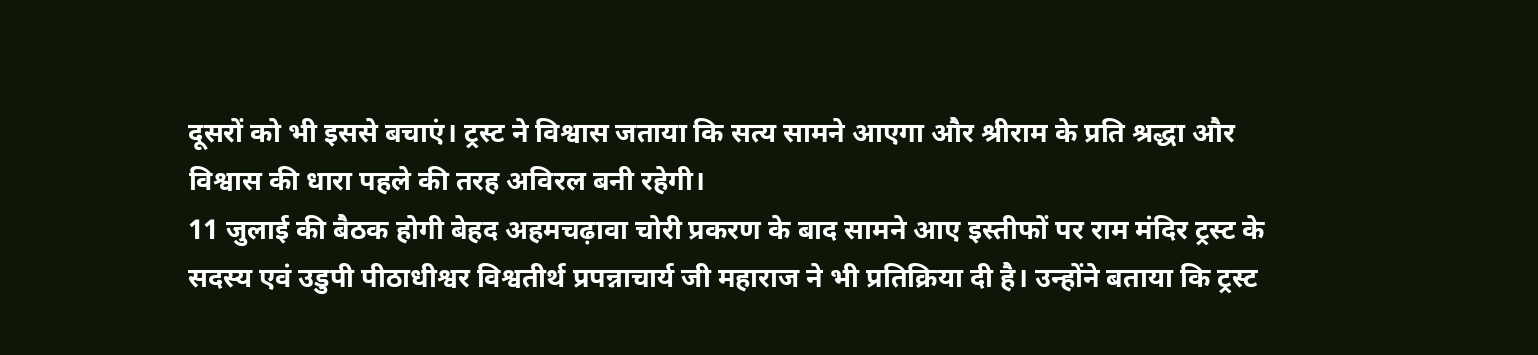दूसरों को भी इससे बचाएं। ट्रस्ट ने विश्वास जताया कि सत्य सामने आएगा और श्रीराम के प्रति श्रद्धा और विश्वास की धारा पहले की तरह अविरल बनी रहेगी।
11 जुलाई की बैठक होगी बेहद अहमचढ़ावा चोरी प्रकरण के बाद सामने आए इस्तीफों पर राम मंदिर ट्रस्ट के सदस्य एवं उडुपी पीठाधीश्वर विश्वतीर्थ प्रपन्नाचार्य जी महाराज ने भी प्रतिक्रिया दी है। उन्होंने बताया कि ट्रस्ट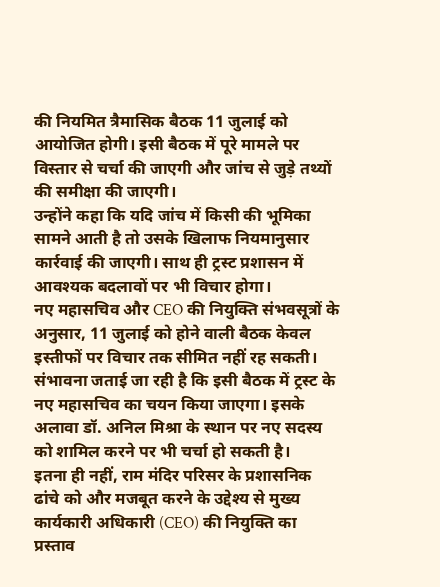की नियमित त्रैमासिक बैठक 11 जुलाई को आयोजित होगी। इसी बैठक में पूरे मामले पर विस्तार से चर्चा की जाएगी और जांच से जुड़े तथ्यों की समीक्षा की जाएगी।
उन्होंने कहा कि यदि जांच में किसी की भूमिका सामने आती है तो उसके खिलाफ नियमानुसार कार्रवाई की जाएगी। साथ ही ट्रस्ट प्रशासन में आवश्यक बदलावों पर भी विचार होगा।
नए महासचिव और CEO की नियुक्ति संभवसूत्रों के अनुसार, 11 जुलाई को होने वाली बैठक केवल इस्तीफों पर विचार तक सीमित नहीं रह सकती। संभावना जताई जा रही है कि इसी बैठक में ट्रस्ट के नए महासचिव का चयन किया जाएगा। इसके अलावा डॉ. अनिल मिश्रा के स्थान पर नए सदस्य को शामिल करने पर भी चर्चा हो सकती है।
इतना ही नहीं, राम मंदिर परिसर के प्रशासनिक ढांचे को और मजबूत करने के उद्देश्य से मुख्य कार्यकारी अधिकारी (CEO) की नियुक्ति का प्रस्ताव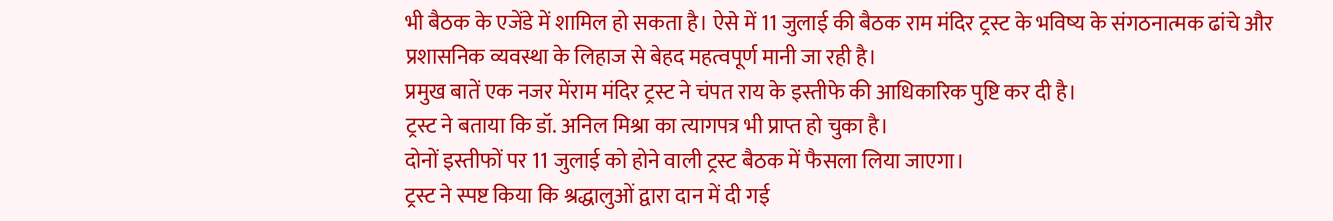भी बैठक के एजेंडे में शामिल हो सकता है। ऐसे में 11 जुलाई की बैठक राम मंदिर ट्रस्ट के भविष्य के संगठनात्मक ढांचे और प्रशासनिक व्यवस्था के लिहाज से बेहद महत्वपूर्ण मानी जा रही है।
प्रमुख बातें एक नजर मेंराम मंदिर ट्रस्ट ने चंपत राय के इस्तीफे की आधिकारिक पुष्टि कर दी है।
ट्रस्ट ने बताया कि डॉ. अनिल मिश्रा का त्यागपत्र भी प्राप्त हो चुका है।
दोनों इस्तीफों पर 11 जुलाई को होने वाली ट्रस्ट बैठक में फैसला लिया जाएगा।
ट्रस्ट ने स्पष्ट किया कि श्रद्धालुओं द्वारा दान में दी गई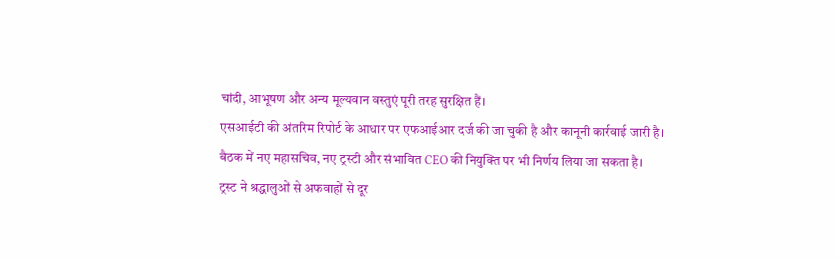चांदी, आभूषण और अन्य मूल्यवान वस्तुएं पूरी तरह सुरक्षित हैं।
एसआईटी की अंतरिम रिपोर्ट के आधार पर एफआईआर दर्ज की जा चुकी है और कानूनी कार्रवाई जारी है।
बैठक में नए महासचिव, नए ट्रस्टी और संभावित CEO की नियुक्ति पर भी निर्णय लिया जा सकता है।
ट्रस्ट ने श्रद्धालुओं से अफवाहों से दूर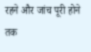रहने और जांच पूरी होने तक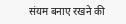संयम बनाए रखने की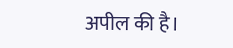अपील की है।